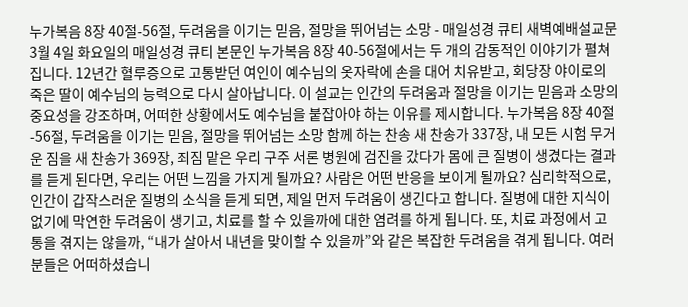누가복음 8장 40절-56절, 두려움을 이기는 믿음, 절망을 뛰어넘는 소망 - 매일성경 큐티 새벽예배설교문
3월 4일 화요일의 매일성경 큐티 본문인 누가복음 8장 40-56절에서는 두 개의 감동적인 이야기가 펼쳐집니다. 12년간 혈루증으로 고통받던 여인이 예수님의 옷자락에 손을 대어 치유받고, 회당장 야이로의 죽은 딸이 예수님의 능력으로 다시 살아납니다. 이 설교는 인간의 두려움과 절망을 이기는 믿음과 소망의 중요성을 강조하며, 어떠한 상황에서도 예수님을 붙잡아야 하는 이유를 제시합니다. 누가복음 8장 40절-56절, 두려움을 이기는 믿음, 절망을 뛰어넘는 소망 함께 하는 찬송 새 찬송가 337장, 내 모든 시험 무거운 짐을 새 찬송가 369장, 죄짐 맡은 우리 구주 서론 병원에 검진을 갔다가 몸에 큰 질병이 생겼다는 결과를 듣게 된다면, 우리는 어떤 느낌을 가지게 될까요? 사람은 어떤 반응을 보이게 될까요? 심리학적으로, 인간이 갑작스러운 질병의 소식을 듣게 되면, 제일 먼저 두려움이 생긴다고 합니다. 질병에 대한 지식이 없기에 막연한 두려움이 생기고, 치료를 할 수 있을까에 대한 염려를 하게 됩니다. 또, 치료 과정에서 고통을 겪지는 않을까, “내가 살아서 내년을 맞이할 수 있을까”와 같은 복잡한 두려움을 겪게 됩니다. 여러분들은 어떠하셨습니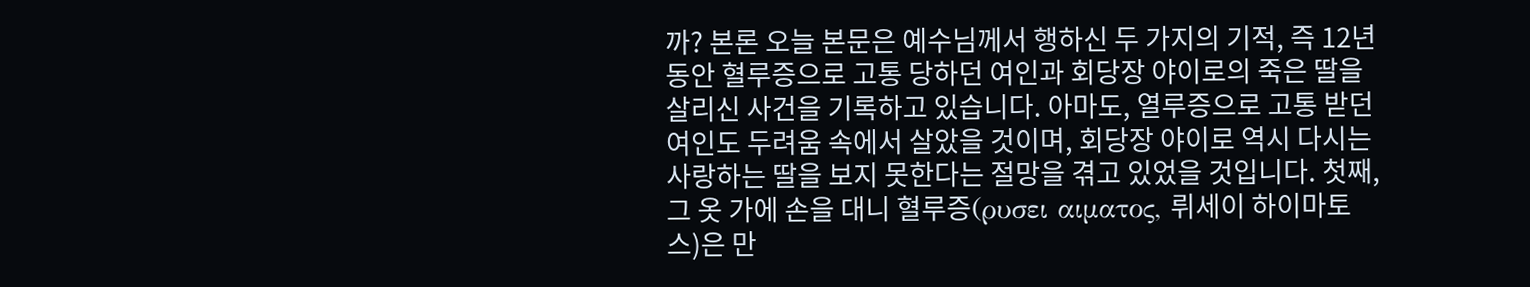까? 본론 오늘 본문은 예수님께서 행하신 두 가지의 기적, 즉 12년 동안 혈루증으로 고통 당하던 여인과 회당장 야이로의 죽은 딸을 살리신 사건을 기록하고 있습니다. 아마도, 열루증으로 고통 받던 여인도 두려움 속에서 살았을 것이며, 회당장 야이로 역시 다시는 사랑하는 딸을 보지 못한다는 절망을 겪고 있었을 것입니다. 첫째, 그 옷 가에 손을 대니 혈루증(ρυσει αιματος, 뤼세이 하이마토스)은 만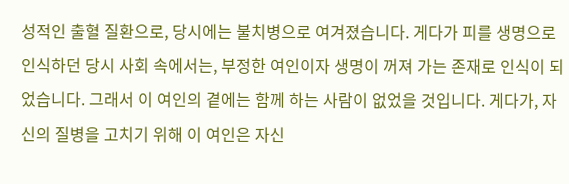성적인 출혈 질환으로, 당시에는 불치병으로 여겨졌습니다. 게다가 피를 생명으로 인식하던 당시 사회 속에서는, 부정한 여인이자 생명이 꺼져 가는 존재로 인식이 되었습니다. 그래서 이 여인의 곁에는 함께 하는 사람이 없었을 것입니다. 게다가, 자신의 질병을 고치기 위해 이 여인은 자신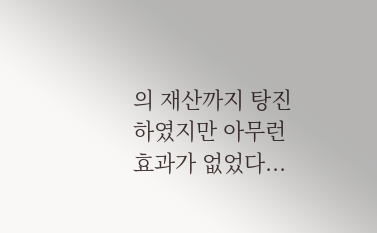의 재산까지 탕진하였지만 아무런 효과가 없었다...